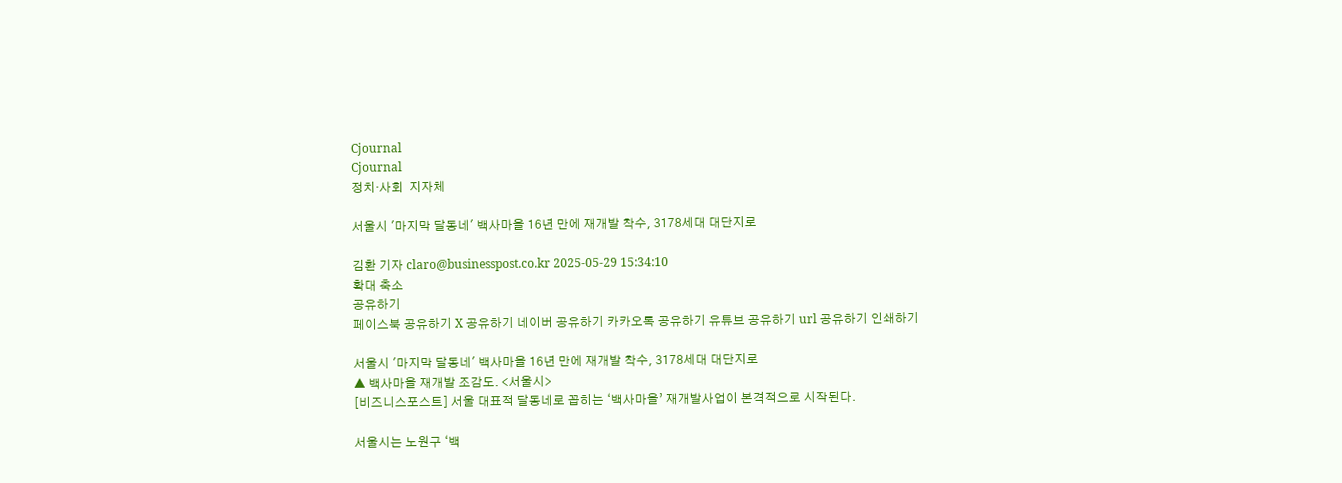Cjournal
Cjournal
정치·사회  지자체

서울시 '마지막 달동네' 백사마을 16년 만에 재개발 착수, 3178세대 대단지로

김환 기자 claro@businesspost.co.kr 2025-05-29 15:34:10
확대 축소
공유하기
페이스북 공유하기 X 공유하기 네이버 공유하기 카카오톡 공유하기 유튜브 공유하기 url 공유하기 인쇄하기

서울시 '마지막 달동네' 백사마을 16년 만에 재개발 착수, 3178세대 대단지로
▲ 백사마을 재개발 조감도. <서울시>
[비즈니스포스트] 서울 대표적 달동네로 꼽히는 ‘백사마을’ 재개발사업이 본격적으로 시작된다.

서울시는 노원구 ‘백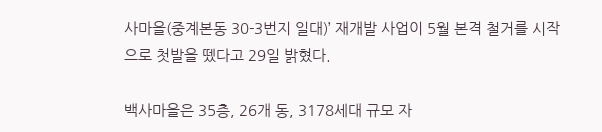사마을(중계본동 30-3번지 일대)’ 재개발 사업이 5월 본격 철거를 시작으로 첫발을 뗐다고 29일 밝혔다.

백사마을은 35층, 26개 동, 3178세대 규모 자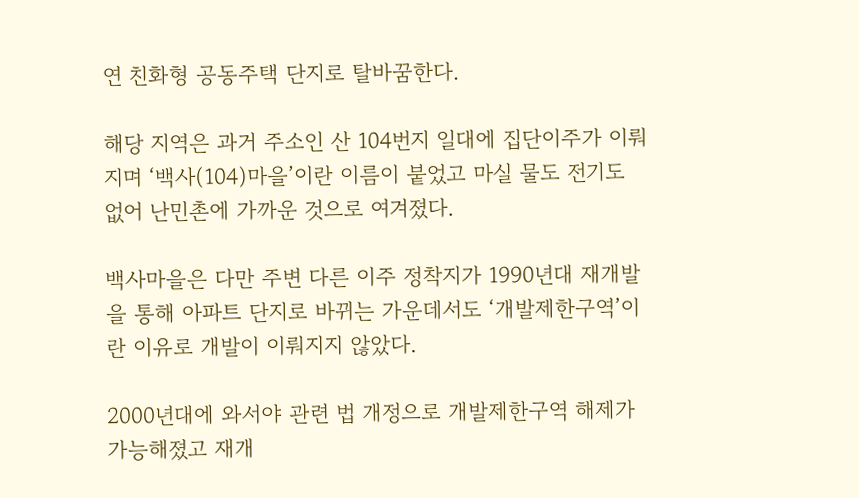연 친화형 공동주택 단지로 탈바꿈한다.

해당 지역은 과거 주소인 산 104번지 일대에 집단이주가 이뤄지며 ‘백사(104)마을’이란 이름이 붙었고 마실 물도 전기도 없어 난민촌에 가까운 것으로 여겨졌다.

백사마을은 다만 주변 다른 이주 정착지가 1990년대 재개발을 통해 아파트 단지로 바뀌는 가운데서도 ‘개발제한구역’이란 이유로 개발이 이뤄지지 않았다.

2000년대에 와서야 관련 법 개정으로 개발제한구역 해제가 가능해졌고 재개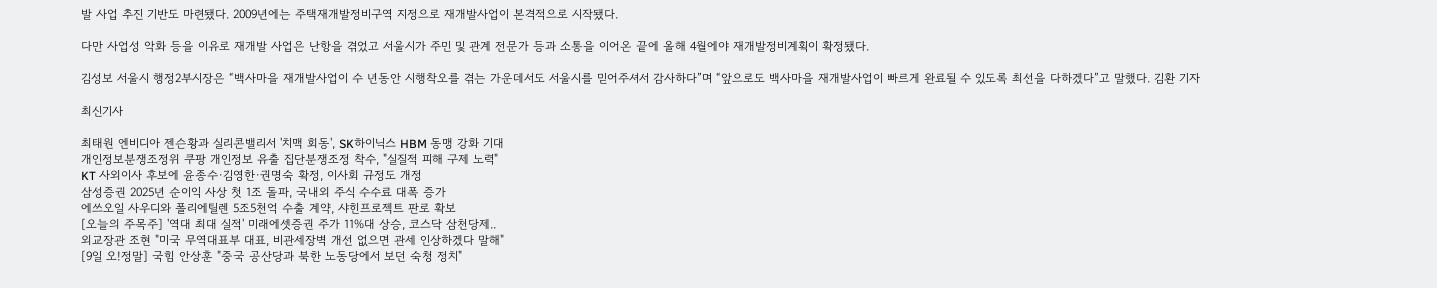발 사업 추진 기반도 마련됐다. 2009년에는 주택재개발정비구역 지정으로 재개발사업이 본격적으로 시작됐다.

다만 사업성 악화 등을 이유로 재개발 사업은 난항을 겪었고 서울시가 주민 및 관계 전문가 등과 소통을 이어온 끝에 올해 4월에야 재개발정비계획이 확정됐다.

김성보 서울시 행정2부시장은 “백사마을 재개발사업이 수 년동안 시행착오를 겪는 가운데서도 서울시를 믿어주셔서 감사하다”며 “앞으로도 백사마을 재개발사업이 빠르게 완료될 수 있도록 최선을 다하겠다”고 말했다. 김환 기자

최신기사

최태원 엔비디아 젠슨황과 실리콘밸리서 '치맥 회동', SK하이닉스 HBM 동맹 강화 기대
개인정보분쟁조정위 쿠팡 개인정보 유출 집단분쟁조정 착수, "실질적 피해 구제 노력"
KT 사외이사 후보에 윤종수·김영한·권명숙 확정, 이사회 규정도 개정
삼성증권 2025년 순이익 사상 첫 1조 돌파, 국내외 주식 수수료 대폭 증가
에쓰오일 사우디와 폴리에틸렌 5조5천억 수출 계약, 샤힌프로젝트 판로 확보
[오늘의 주목주] '역대 최대 실적' 미래에셋증권 주가 11%대 상승, 코스닥 삼천당제..
외교장관 조현 "미국 무역대표부 대표, 비관세장벽 개선 없으면 관세 인상하겠다 말해"
[9일 오!정말] 국힘 안상훈 "중국 공산당과 북한 노동당에서 보던 숙청 정치"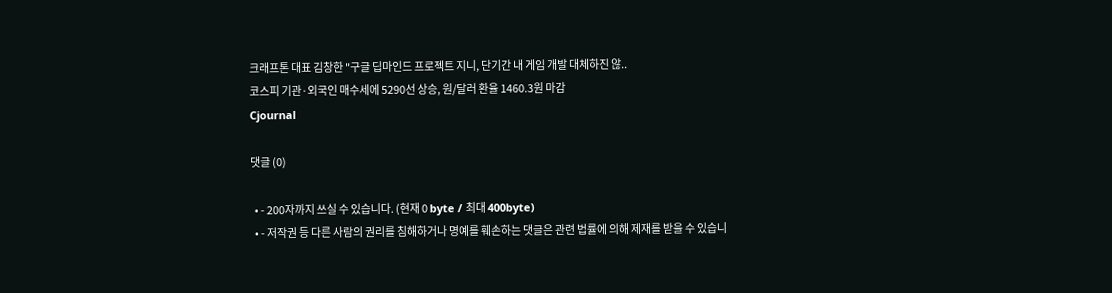크래프톤 대표 김창한 "구글 딥마인드 프로젝트 지니, 단기간 내 게임 개발 대체하진 않..
코스피 기관·외국인 매수세에 5290선 상승, 원/달러 환율 1460.3원 마감
Cjournal

댓글 (0)

  • - 200자까지 쓰실 수 있습니다. (현재 0 byte / 최대 400byte)
  • - 저작권 등 다른 사람의 권리를 침해하거나 명예를 훼손하는 댓글은 관련 법률에 의해 제재를 받을 수 있습니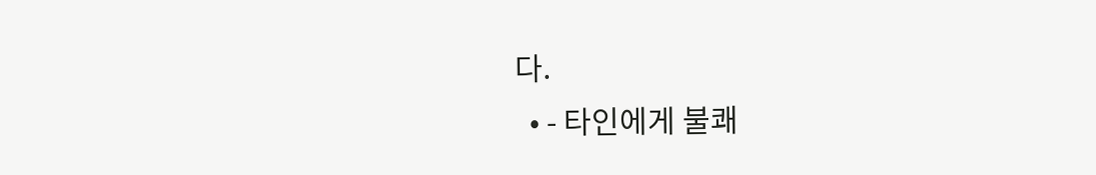다.
  • - 타인에게 불쾌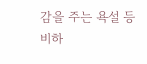감을 주는 욕설 등 비하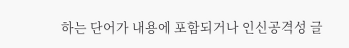하는 단어가 내용에 포함되거나 인신공격성 글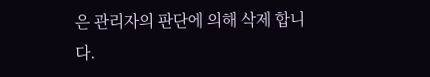은 관리자의 판단에 의해 삭제 합니다.